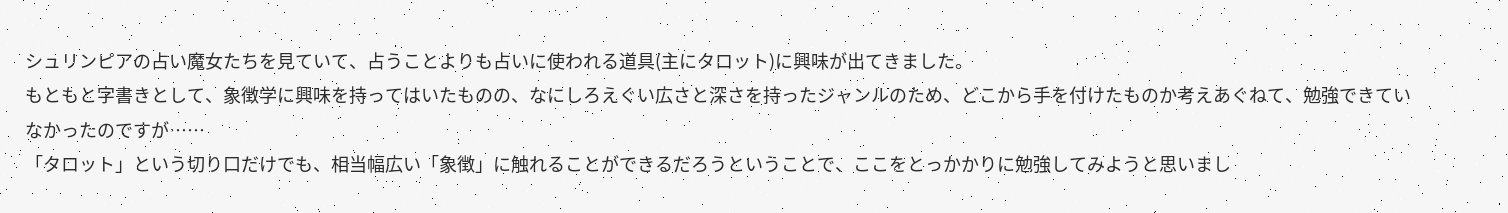シュリンピアの占い魔女たちを見ていて、占うことよりも占いに使われる道具(主にタロット)に興味が出てきました。
もともと字書きとして、象徴学に興味を持ってはいたものの、なにしろえぐい広さと深さを持ったジャンルのため、どこから手を付けたものか考えあぐねて、勉強できていなかったのですが……
「タロット」という切り口だけでも、相当幅広い「象徴」に触れることができるだろうということで、ここをとっかかりに勉強してみようと思いまし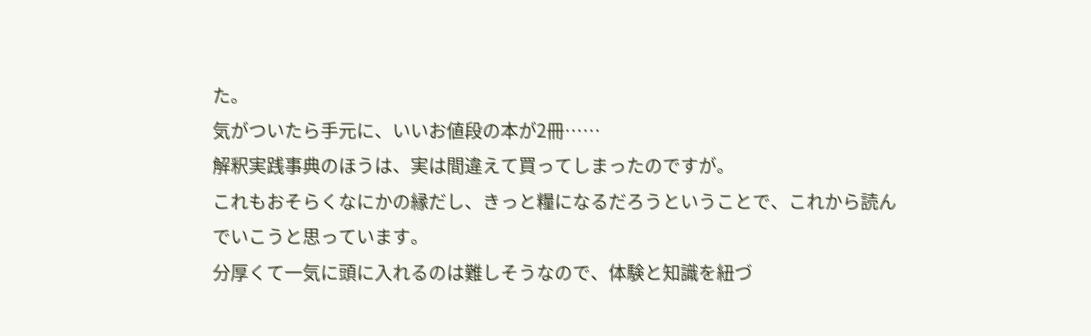た。
気がついたら手元に、いいお値段の本が2冊……
解釈実践事典のほうは、実は間違えて買ってしまったのですが。
これもおそらくなにかの縁だし、きっと糧になるだろうということで、これから読んでいこうと思っています。
分厚くて一気に頭に入れるのは難しそうなので、体験と知識を紐づ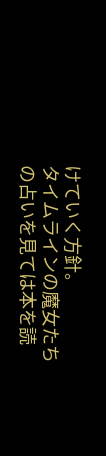けていく方針。
タイムラインの魔女たちの占いを見ては本を読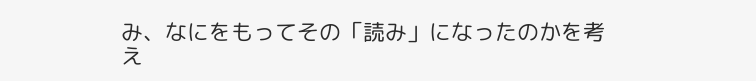み、なにをもってその「読み」になったのかを考え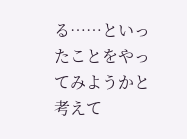る……といったことをやってみようかと考えて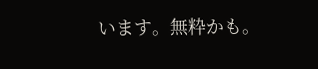います。無粋かも。